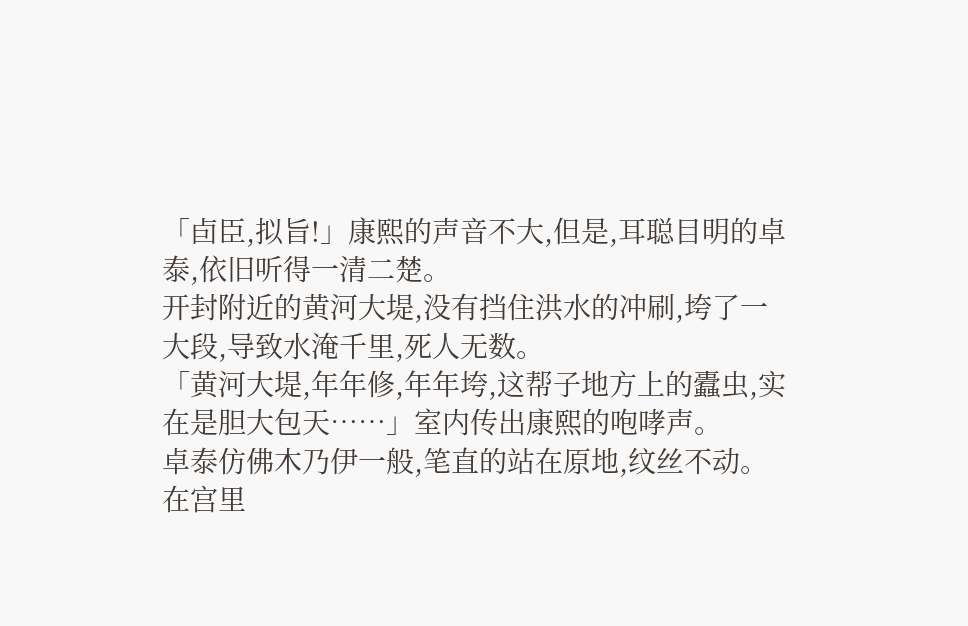「卣臣,拟旨!」康熙的声音不大,但是,耳聪目明的卓泰,依旧听得一清二楚。
开封附近的黄河大堤,没有挡住洪水的冲刷,垮了一大段,导致水淹千里,死人无数。
「黄河大堤,年年修,年年垮,这帮子地方上的蠹虫,实在是胆大包天……」室内传出康熙的咆哮声。
卓泰仿佛木乃伊一般,笔直的站在原地,纹丝不动。
在宫里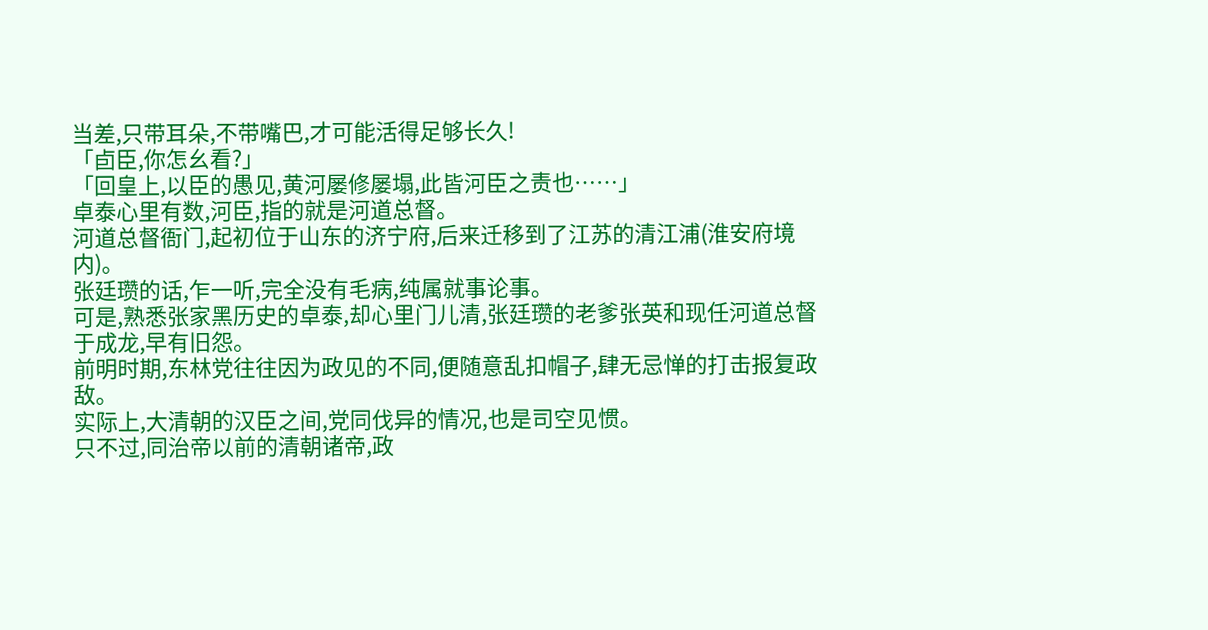当差,只带耳朵,不带嘴巴,才可能活得足够长久!
「卣臣,你怎幺看?」
「回皇上,以臣的愚见,黄河屡修屡塌,此皆河臣之责也……」
卓泰心里有数,河臣,指的就是河道总督。
河道总督衙门,起初位于山东的济宁府,后来迁移到了江苏的清江浦(淮安府境内)。
张廷瓒的话,乍一听,完全没有毛病,纯属就事论事。
可是,熟悉张家黑历史的卓泰,却心里门儿清,张廷瓒的老爹张英和现任河道总督于成龙,早有旧怨。
前明时期,东林党往往因为政见的不同,便随意乱扣帽子,肆无忌惮的打击报复政敌。
实际上,大清朝的汉臣之间,党同伐异的情况,也是司空见惯。
只不过,同治帝以前的清朝诸帝,政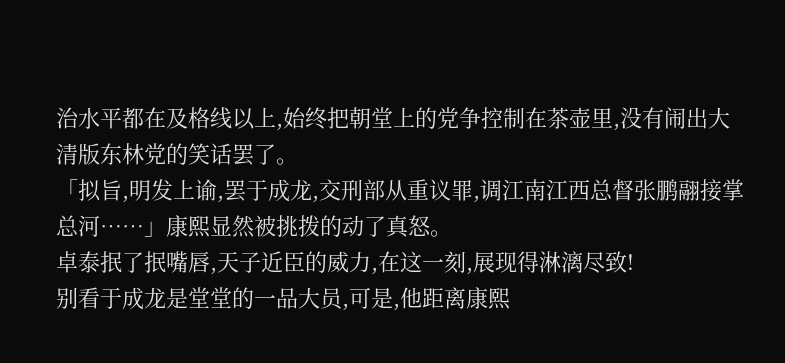治水平都在及格线以上,始终把朝堂上的党争控制在茶壶里,没有闹出大清版东林党的笑话罢了。
「拟旨,明发上谕,罢于成龙,交刑部从重议罪,调江南江西总督张鹏翮接掌总河……」康熙显然被挑拨的动了真怒。
卓泰抿了抿嘴唇,天子近臣的威力,在这一刻,展现得淋漓尽致!
别看于成龙是堂堂的一品大员,可是,他距离康熙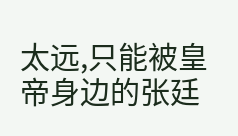太远,只能被皇帝身边的张廷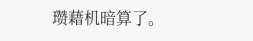瓒藉机暗算了。